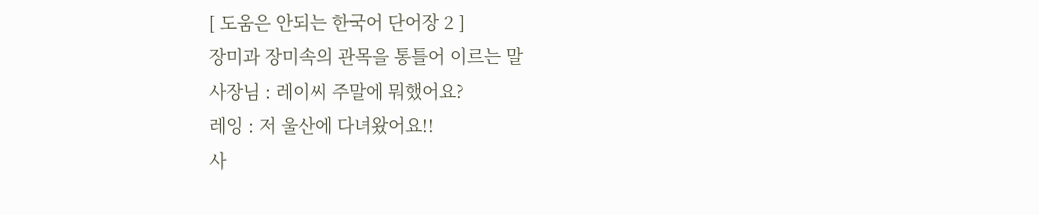[ 도움은 안되는 한국어 단어장 2 ]
장미과 장미속의 관목을 통틀어 이르는 말
사장님 : 레이씨 주말에 뭐했어요?
레잉 : 저 울산에 다녀왔어요!!
사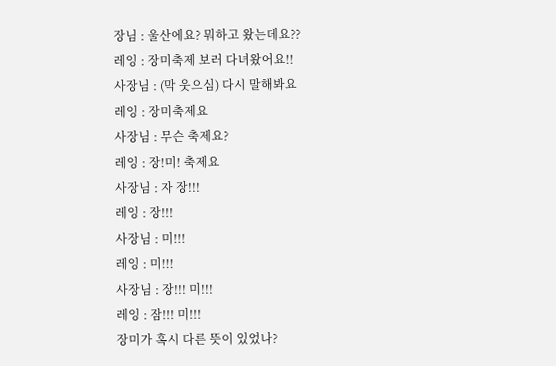장님 : 울산에요? 뭐하고 왔는데요??
레잉 : 장미축제 보러 다녀왔어요!!
사장님 : (막 웃으심) 다시 말해봐요
레잉 : 장미축제요
사장님 : 무슨 축제요?
레잉 : 장!미! 축제요
사장님 : 자 장!!!
레잉 : 장!!!
사장님 : 미!!!
레잉 : 미!!!
사장님 : 장!!! 미!!!
레잉 : 잠!!! 미!!!
장미가 혹시 다른 뜻이 있었나?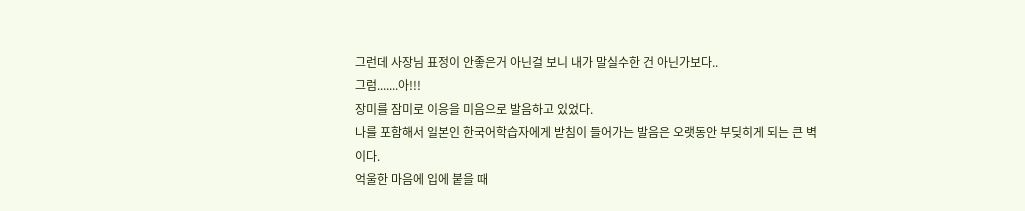그런데 사장님 표정이 안좋은거 아닌걸 보니 내가 말실수한 건 아닌가보다..
그럼.......아!!!
장미를 잠미로 이응을 미음으로 발음하고 있었다.
나를 포함해서 일본인 한국어학습자에게 받침이 들어가는 발음은 오랫동안 부딪히게 되는 큰 벽이다.
억울한 마음에 입에 붙을 때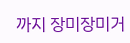까지 장미장미거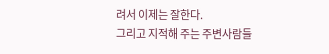려서 이제는 잘한다.
그리고 지적해 주는 주변사람들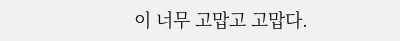이 너무 고맙고 고맙다.